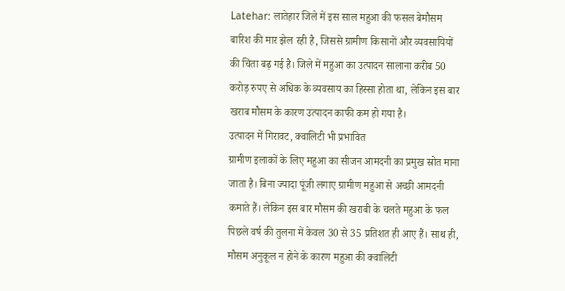Latehar: लातेहार जिले में इस साल महुआ की फसल बेमौसम बारिश की मार झेल रही है, जिससे ग्रामीण किसानों और व्यवसायियों की चिंता बढ़ गई है। जिले में महुआ का उत्पादन सालाना करीब 50 करोड़ रुपए से अधिक के व्यवसाय का हिस्सा होता था, लेकिन इस बार खराब मौसम के कारण उत्पादन काफी कम हो गया है।
उत्पादन में गिरावट, क्वालिटी भी प्रभावित
ग्रामीण इलाकों के लिए महुआ का सीजन आमदनी का प्रमुख स्रोत माना जाता है। बिना ज्यादा पूंजी लगाए ग्रामीण महुआ से अच्छी आमदनी कमाते हैं। लेकिन इस बार मौसम की खराबी के चलते महुआ के फल पिछले वर्ष की तुलना में केवल 30 से 35 प्रतिशत ही आए हैं। साथ ही, मौसम अनुकूल न होने के कारण महुआ की क्वालिटी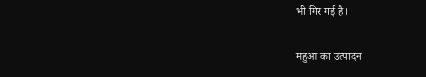भी गिर गई है।

महुआ का उत्पादन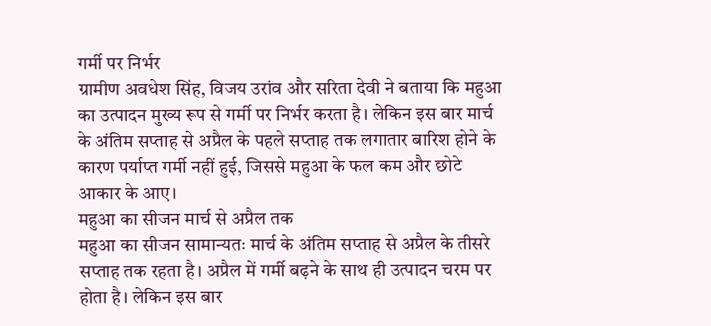गर्मी पर निर्भर
ग्रामीण अवधेश सिंह, विजय उरांव और सरिता देवी ने बताया कि महुआ का उत्पादन मुख्य रूप से गर्मी पर निर्भर करता है। लेकिन इस बार मार्च के अंतिम सप्ताह से अप्रैल के पहले सप्ताह तक लगातार बारिश होने के कारण पर्याप्त गर्मी नहीं हुई, जिससे महुआ के फल कम और छोटे आकार के आए।
महुआ का सीजन मार्च से अप्रैल तक
महुआ का सीजन सामान्यतः मार्च के अंतिम सप्ताह से अप्रैल के तीसरे सप्ताह तक रहता है। अप्रैल में गर्मी बढ़ने के साथ ही उत्पादन चरम पर होता है। लेकिन इस बार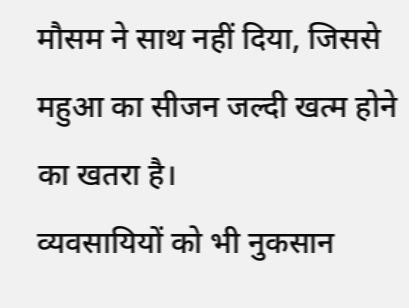मौसम ने साथ नहीं दिया, जिससे महुआ का सीजन जल्दी खत्म होने का खतरा है।
व्यवसायियों को भी नुकसान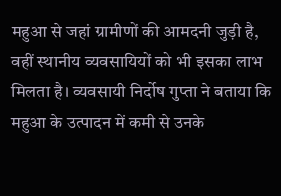महुआ से जहां ग्रामीणों की आमदनी जुड़ी है, वहीं स्थानीय व्यवसायियों को भी इसका लाभ मिलता है। व्यवसायी निर्दोष गुप्ता ने बताया कि महुआ के उत्पादन में कमी से उनके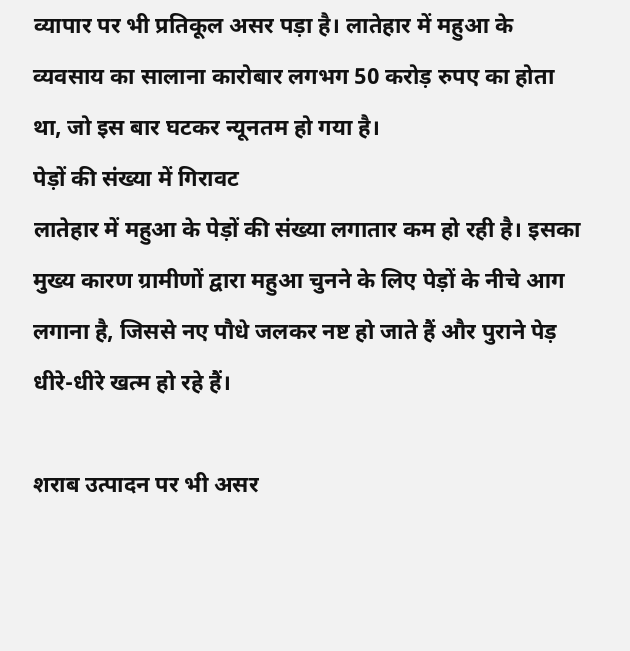व्यापार पर भी प्रतिकूल असर पड़ा है। लातेहार में महुआ के व्यवसाय का सालाना कारोबार लगभग 50 करोड़ रुपए का होता था, जो इस बार घटकर न्यूनतम हो गया है।
पेड़ों की संख्या में गिरावट
लातेहार में महुआ के पेड़ों की संख्या लगातार कम हो रही है। इसका मुख्य कारण ग्रामीणों द्वारा महुआ चुनने के लिए पेड़ों के नीचे आग लगाना है, जिससे नए पौधे जलकर नष्ट हो जाते हैं और पुराने पेड़ धीरे-धीरे खत्म हो रहे हैं।

शराब उत्पादन पर भी असर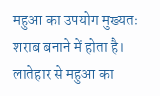महुआ का उपयोग मुख्यतः शराब बनाने में होता है। लातेहार से महुआ का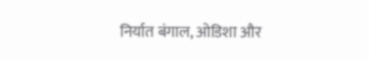निर्यात बंगाल, ओडिशा और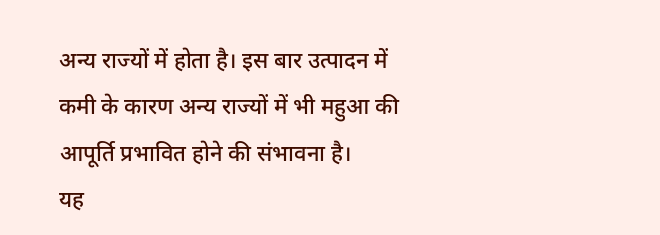अन्य राज्यों में होता है। इस बार उत्पादन में कमी के कारण अन्य राज्यों में भी महुआ की आपूर्ति प्रभावित होने की संभावना है।
यह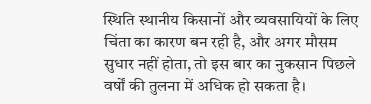स्थिति स्थानीय किसानों और व्यवसायियों के लिए चिंता का कारण बन रही है, और अगर मौसम सुधार नहीं होता, तो इस बार का नुकसान पिछले वर्षों की तुलना में अधिक हो सकता है।